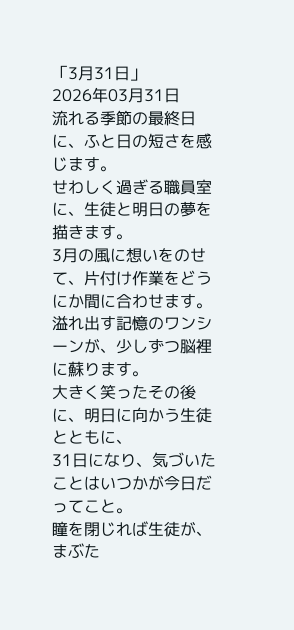「3月31日」
2026年03月31日
流れる季節の最終日に、ふと日の短さを感じます。
せわしく過ぎる職員室に、生徒と明日の夢を描きます。
3月の風に想いをのせて、片付け作業をどうにか間に合わせます。
溢れ出す記憶のワンシーンが、少しずつ脳裡に蘇ります。
大きく笑ったその後に、明日に向かう生徒とともに、
31日になり、気づいたことはいつかが今日だってこと。
瞳を閉じれば生徒が、まぶた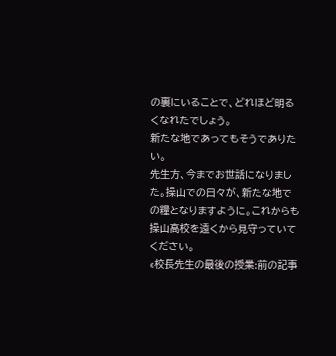の裏にいることで、どれほど明るくなれたでしょう。
新たな地であってもそうでありたい。
先生方、今までお世話になりました。操山での日々が、新たな地での糧となりますように。これからも操山高校を遠くから見守っていてください。
«校長先生の最後の授業:前の記事